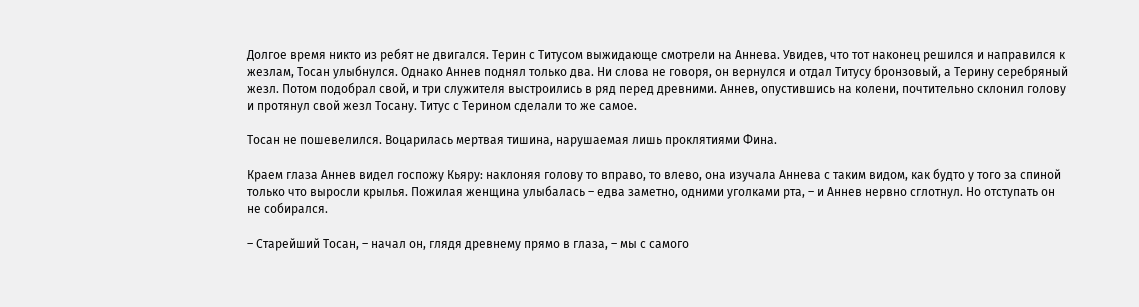Долгое время никто из ребят не двигался. Терин с Титусом выжидающе смотрели на Аннева. Увидев, что тот наконец решился и направился к жезлам, Тосан улыбнулся. Однако Аннев поднял только два. Ни слова не говоря, он вернулся и отдал Титусу бронзовый, а Терину серебряный жезл. Потом подобрал свой, и три служителя выстроились в ряд перед древними. Аннев, опустившись на колени, почтительно склонил голову и протянул свой жезл Тосану. Титус с Терином сделали то же самое.

Тосан не пошевелился. Воцарилась мертвая тишина, нарушаемая лишь проклятиями Фина.

Краем глаза Аннев видел госпожу Кьяру: наклоняя голову то вправо, то влево, она изучала Аннева с таким видом, как будто у того за спиной только что выросли крылья. Пожилая женщина улыбалась – едва заметно, одними уголками рта, – и Аннев нервно сглотнул. Но отступать он не собирался.

– Старейший Тосан, – начал он, глядя древнему прямо в глаза, – мы с самого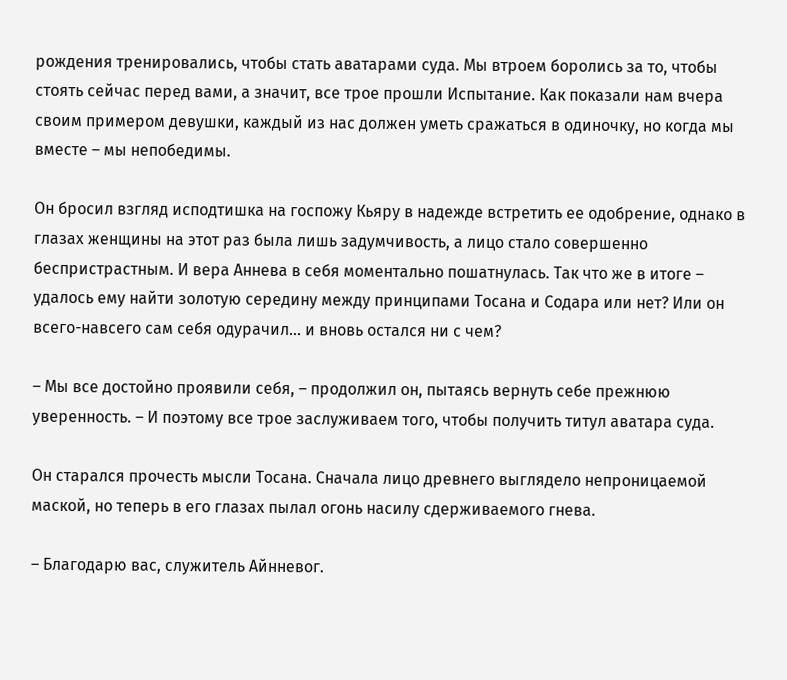рождения тренировались, чтобы стать аватарами суда. Мы втроем боролись за то, чтобы стоять сейчас перед вами, а значит, все трое прошли Испытание. Как показали нам вчера своим примером девушки, каждый из нас должен уметь сражаться в одиночку, но когда мы вместе – мы непобедимы.

Он бросил взгляд исподтишка на госпожу Кьяру в надежде встретить ее одобрение, однако в глазах женщины на этот раз была лишь задумчивость, а лицо стало совершенно беспристрастным. И вера Аннева в себя моментально пошатнулась. Так что же в итоге – удалось ему найти золотую середину между принципами Тосана и Содара или нет? Или он всего-навсего сам себя одурачил… и вновь остался ни с чем?

– Мы все достойно проявили себя, – продолжил он, пытаясь вернуть себе прежнюю уверенность. – И поэтому все трое заслуживаем того, чтобы получить титул аватара суда.

Он старался прочесть мысли Тосана. Сначала лицо древнего выглядело непроницаемой маской, но теперь в его глазах пылал огонь насилу сдерживаемого гнева.

– Благодарю вас, служитель Айнневог.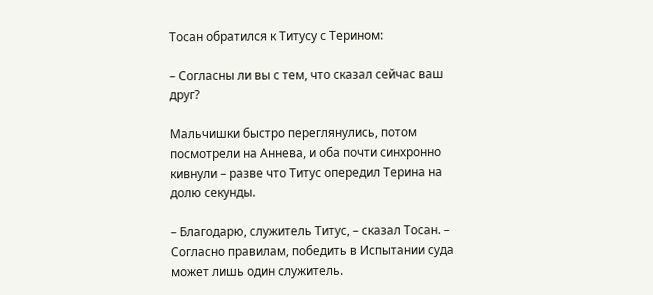Тосан обратился к Титусу с Терином:

– Согласны ли вы с тем, что сказал сейчас ваш друг?

Мальчишки быстро переглянулись, потом посмотрели на Аннева, и оба почти синхронно кивнули – разве что Титус опередил Терина на долю секунды.

– Благодарю, служитель Титус, – сказал Тосан. – Согласно правилам, победить в Испытании суда может лишь один служитель.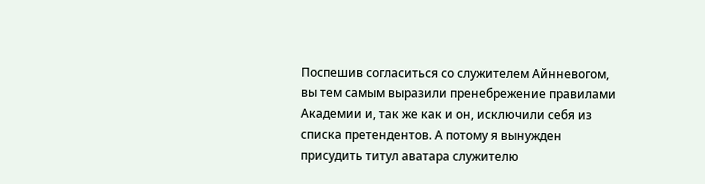Поспешив согласиться со служителем Айнневогом, вы тем самым выразили пренебрежение правилами Академии и, так же как и он, исключили себя из списка претендентов. А потому я вынужден присудить титул аватара служителю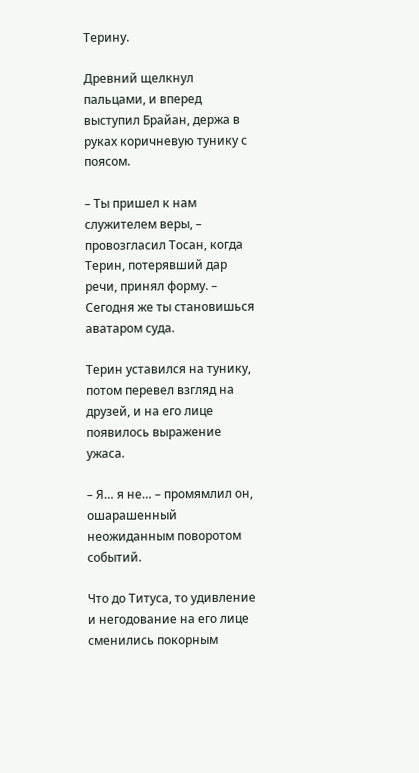Терину.

Древний щелкнул пальцами, и вперед выступил Брайан, держа в руках коричневую тунику с поясом.

– Ты пришел к нам служителем веры, – провозгласил Тосан, когда Терин, потерявший дар речи, принял форму. – Сегодня же ты становишься аватаром суда.

Терин уставился на тунику, потом перевел взгляд на друзей, и на его лице появилось выражение ужаса.

– Я… я не… – промямлил он, ошарашенный неожиданным поворотом событий.

Что до Титуса, то удивление и негодование на его лице сменились покорным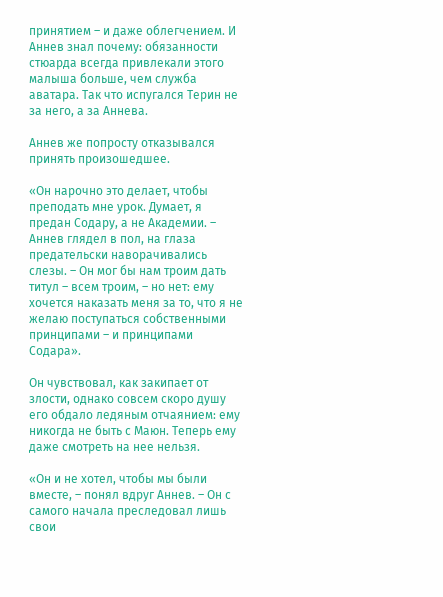принятием – и даже облегчением. И Аннев знал почему: обязанности стюарда всегда привлекали этого малыша больше, чем служба аватара. Так что испугался Терин не за него, а за Аннева.

Аннев же попросту отказывался принять произошедшее.

«Он нарочно это делает, чтобы преподать мне урок. Думает, я предан Содару, а не Академии. – Аннев глядел в пол, на глаза предательски наворачивались слезы. – Он мог бы нам троим дать титул – всем троим, – но нет: ему хочется наказать меня за то, что я не желаю поступаться собственными принципами – и принципами Содара».

Он чувствовал, как закипает от злости, однако совсем скоро душу его обдало ледяным отчаянием: ему никогда не быть с Маюн. Теперь ему даже смотреть на нее нельзя.

«Он и не хотел, чтобы мы были вместе, – понял вдруг Аннев. – Он с самого начала преследовал лишь свои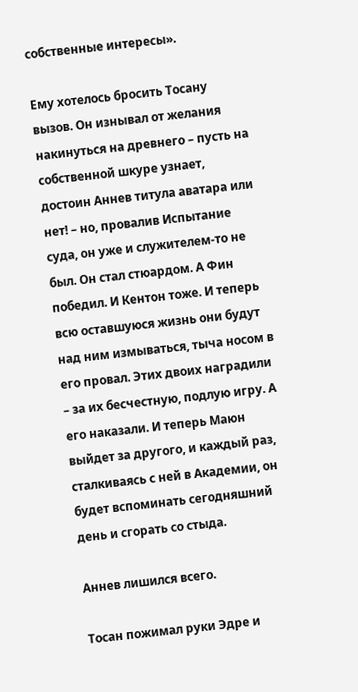собственные интересы».

Ему хотелось бросить Тосану вызов. Он изнывал от желания накинуться на древнего – пусть на собственной шкуре узнает, достоин Аннев титула аватара или нет! – но, провалив Испытание суда, он уже и служителем-то не был. Он стал стюардом. А Фин победил. И Кентон тоже. И теперь всю оставшуюся жизнь они будут над ним измываться, тыча носом в его провал. Этих двоих наградили – за их бесчестную, подлую игру. А его наказали. И теперь Маюн выйдет за другого, и каждый раз, сталкиваясь с ней в Академии, он будет вспоминать сегодняшний день и сгорать со стыда.

Аннев лишился всего.

Тосан пожимал руки Эдре и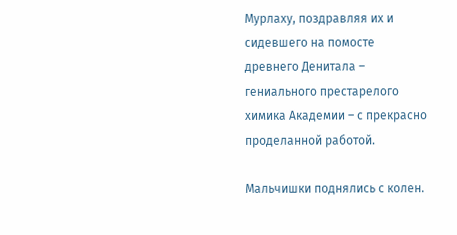Мурлаху, поздравляя их и сидевшего на помосте древнего Денитала – гениального престарелого химика Академии – с прекрасно проделанной работой.

Мальчишки поднялись с колен.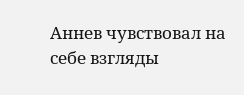Аннев чувствовал на себе взгляды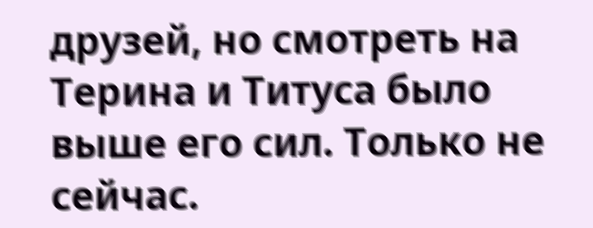друзей, но смотреть на Терина и Титуса было выше его сил. Только не сейчас.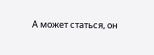А может статься, он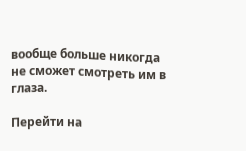вообще больше никогда не сможет смотреть им в глаза.

Перейти на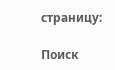страницу:

Поиск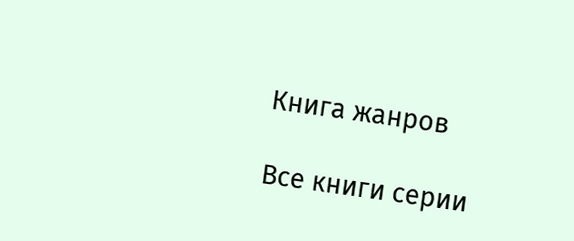Книга жанров

Все книги серии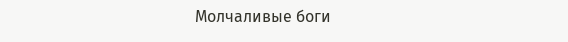Молчаливые боги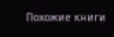Похожие книги